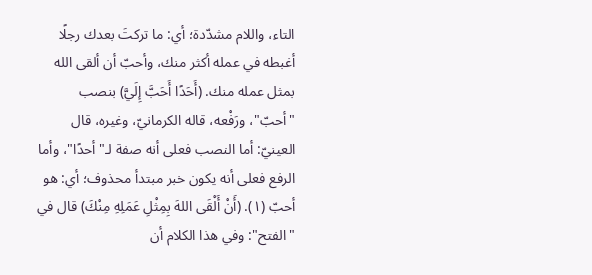التاء، واللام مشدّدة؛ أي: ما تركتَ بعدك رجلًا أغبطه في عمله أكثر منك، وأحبّ أن ألقى الله بمثل عمله منك. (أَحَدًا أَحَبَّ إِلَيَّ) بنصب "أحبّ"، ورَفْعه، قاله الكرمانيّ، وغيره، قال العينيّ: أما النصب فعلى أنه صفة لـ"أحدًا"، وأما الرفع فعلى أنه يكون خبر مبتدأ محذوف؛ أي: هو أحبّ (١). (أَنْ أَلْقَى اللهَ بِمِثْلِ عَمَلِهِ مِنْكَ) قال في "الفتح": وفي هذا الكلام أن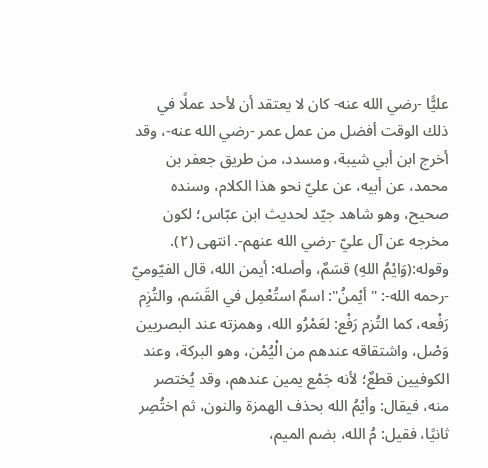عليًّا -رضي الله عنه- كان لا يعتقد أن لأحد عملًا في ذلك الوقت أفضل من عمل عمر -رضي الله عنه-، وقد أخرج ابن أبي شيبة، ومسدد، من طريق جعفر بن محمد، عن أبيه، عن عليّ نحو هذا الكلام، وسنده صحيح، وهو شاهد جيّد لحديث ابن عبّاس؛ لكون مخرجه عن آل عليّ -رضي الله عنهم-. انتهى (٢).
وقوله:(وَايْمُ اللهِ) قسَمٌ، وأصله: أيمن الله، قال الفيّوميّ -رحمه الله-: "أيْمنُ": اسمٌ استُعْمِل في القَسَم، والتُزِم رَفْعه، كما التُزم رَفْع: لعَمْرُو الله، وهمزته عند البصريين وَصْل، واشتقاقه عندهم من الْيُمْن، وهو البركة، وعند الكوفيين قطعٌ؛ لأنه جَمْع يمين عندهم، وقد يُختصر منه، فيقال: وأيْمُ الله بحذف الهمزة والنون، ثم اختُصِر ثانيًا، فقيل: مُ الله، بضم الميم،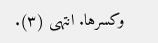وكسرها. انتهى (٣).